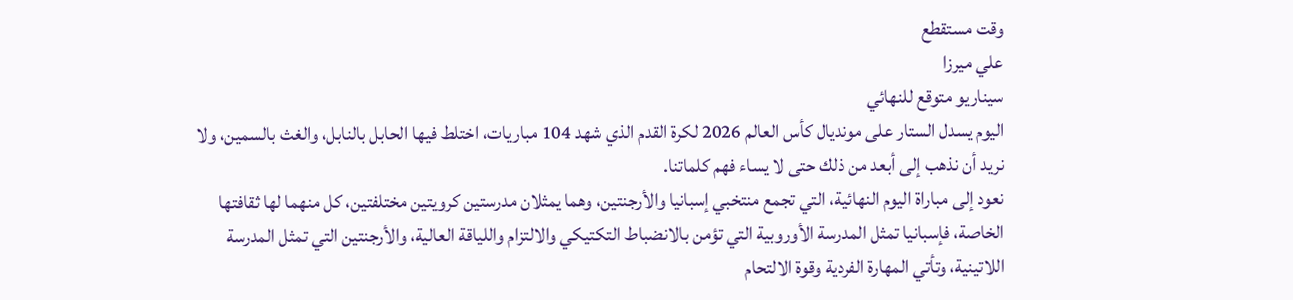وقت مستقطع
علي ميرزا
سيناريو متوقع للنهائي
اليوم يسدل الستار على مونديال كأس العالم 2026 لكرة القدم الذي شهد 104 مباريات، اختلط فيها الحابل بالنابل، والغث بالسمين، ولا نريد أن نذهب إلى أبعد من ذلك حتى لا يساء فهم كلماتنا.
نعود إلى مباراة اليوم النهائية، التي تجمع منتخبي إسبانيا والأرجنتين، وهما يمثلان مدرستين كرويتين مختلفتين، كل منهما لها ثقافتها الخاصة، فإسبانيا تمثل المدرسة الأوروبية التي تؤمن بالانضباط التكتيكي والالتزام واللياقة العالية، والأرجنتين التي تمثل المدرسة اللاتينية، وتأتي المهارة الفردية وقوة الالتحام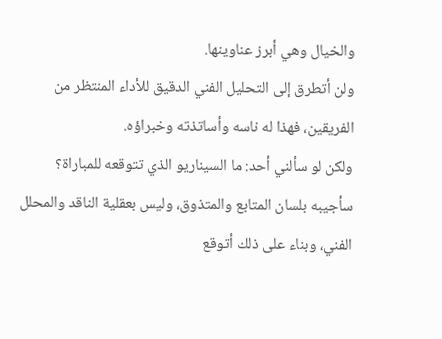والخيال وهي أبرز عناوينها.
ولن أتطرق إلى التحليل الفني الدقيق للأداء المنتظر من الفريقين، فهذا له ناسه وأساتذته وخبراؤه.
ولكن لو سألني أحد: ما السيناريو الذي تتوقعه للمباراة؟ سأجيبه بلسان المتابع والمتذوق، وليس بعقلية الناقد والمحلل الفني، وبناء على ذلك أتوقع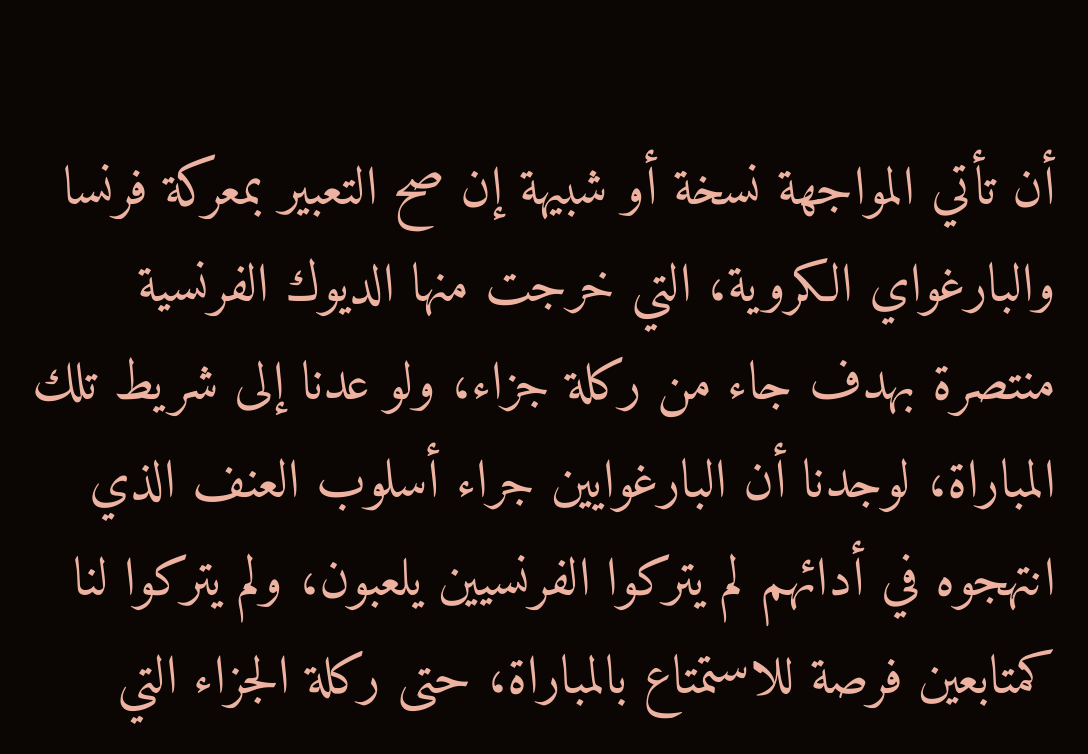أن تأتي المواجهة نسخة أو شبيهة إن صح التعبير بمعركة فرنسا والبارغواي الكروية، التي خرجت منها الديوك الفرنسية منتصرة بهدف جاء من ركلة جزاء، ولو عدنا إلى شريط تلك المباراة، لوجدنا أن البارغوايين جراء أسلوب العنف الذي انتهجوه في أدائهم لم يتركوا الفرنسيين يلعبون، ولم يتركوا لنا كمتابعين فرصة للاستمتاع بالمباراة، حتى ركلة الجزاء التي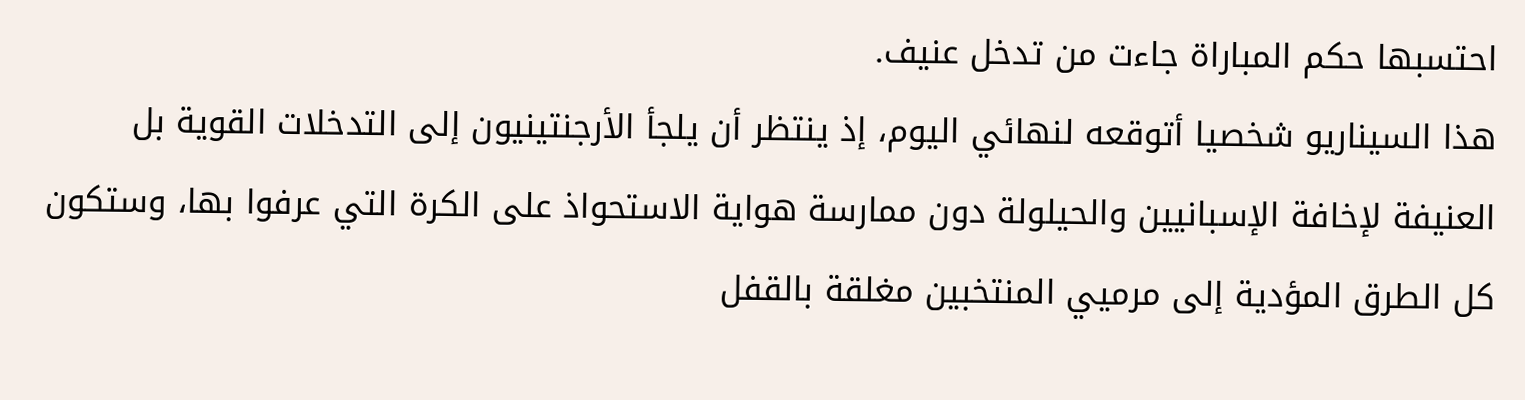احتسبها حكم المباراة جاءت من تدخل عنيف.
هذا السيناريو شخصيا أتوقعه لنهائي اليوم، إذ ينتظر أن يلجأ الأرجنتينيون إلى التدخلات القوية بل العنيفة لإخافة الإسبانيين والحيلولة دون ممارسة هواية الاستحواذ على الكرة التي عرفوا بها، وستكون كل الطرق المؤدية إلى مرميي المنتخبين مغلقة بالقفل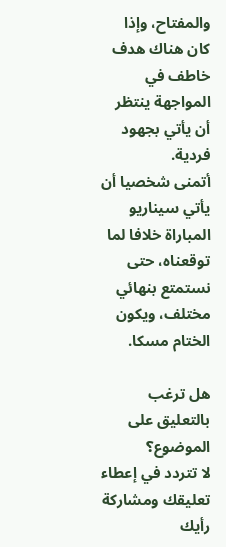والمفتاح، وإذا كان هناك هدف خاطف في المواجهة ينتظر أن يأتي بجهود فردية.
أتمنى شخصيا أن يأتي سيناريو المباراة خلافا لما توقعناه، حتى نستمتع بنهائي مختلف، ويكون الختام مسكا.

هل ترغب بالتعليق على الموضوع؟
لا تتردد في إعطاء تعليقك ومشاركة رأيك